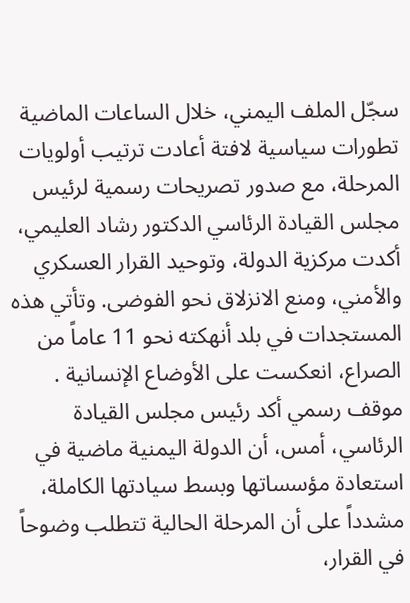سجّل الملف اليمني، خلال الساعات الماضية تطورات سياسية لافتة أعادت ترتيب أولويات المرحلة، مع صدور تصريحات رسمية لرئيس مجلس القيادة الرئاسي الدكتور رشاد العليمي، أكدت مركزية الدولة، وتوحيد القرار العسكري والأمني، ومنع الانزلاق نحو الفوضى. وتأتي هذه المستجدات في بلد أنهكته نحو 11 عاماً من الصراع، انعكست على الأوضاع الإنسانية . موقف رسمي أكد رئيس مجلس القيادة الرئاسي، أمس، أن الدولة اليمنية ماضية في استعادة مؤسساتها وبسط سيادتها الكاملة، مشدداً على أن المرحلة الحالية تتطلب وضوحاً في القرار،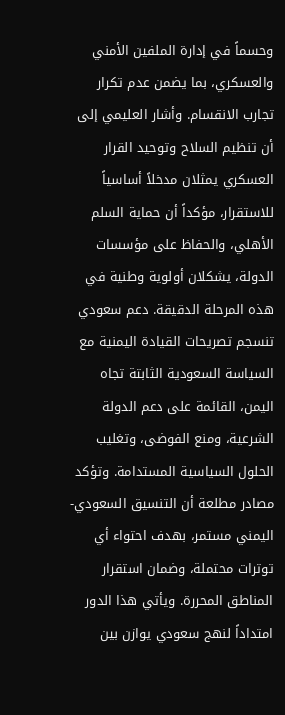وحسماً في إدارة الملفين الأمني والعسكري، بما يضمن عدم تكرار تجارب الانقسام. وأشار العليمي إلى أن تنظيم السلاح وتوحيد القرار العسكري يمثلان مدخلاً أساسياً للاستقرار، مؤكداً أن حماية السلم الأهلي، والحفاظ على مؤسسات الدولة، يشكلان أولوية وطنية في هذه المرحلة الدقيقة. دعم سعودي تنسجم تصريحات القيادة اليمنية مع السياسة السعودية الثابتة تجاه اليمن، القائمة على دعم الدولة الشرعية، ومنع الفوضى، وتغليب الحلول السياسية المستدامة. وتؤكد مصادر مطلعة أن التنسيق السعودي-اليمني مستمر، بهدف احتواء أي توترات محتملة، وضمان استقرار المناطق المحررة. ويأتي هذا الدور امتداداً لنهج سعودي يوازن بين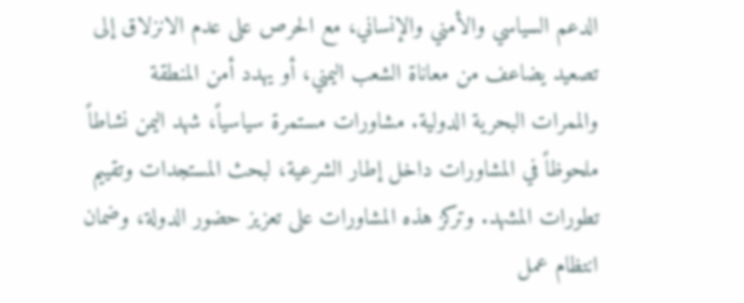الدعم السياسي والأمني والإنساني، مع الحرص على عدم الانزلاق إلى تصعيد يضاعف من معاناة الشعب اليمني، أو يهدد أمن المنطقة والممرات البحرية الدولية. مشاورات مستمرة سياسياً، شهد اليمن نشاطاً ملحوظاً في المشاورات داخل إطار الشرعية، لبحث المستجدات وتقييم تطورات المشهد. وتركز هذه المشاورات على تعزيز حضور الدولة، وضمان انتظام عمل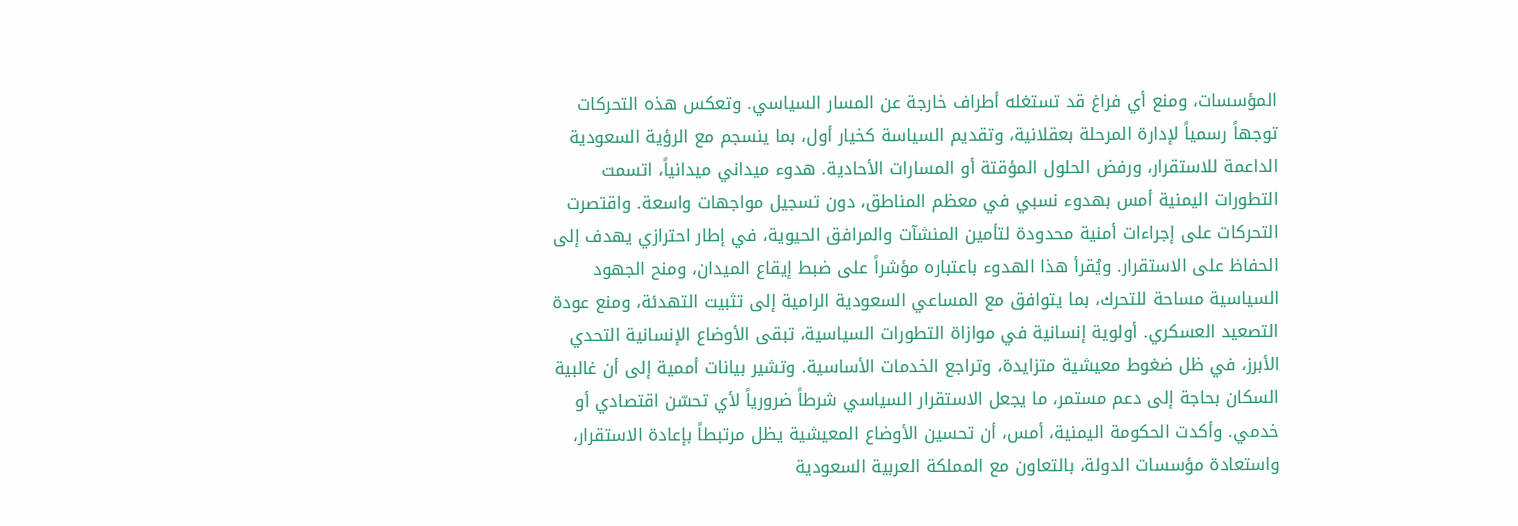المؤسسات، ومنع أي فراغ قد تستغله أطراف خارجة عن المسار السياسي. وتعكس هذه التحركات توجهاً رسمياً لإدارة المرحلة بعقلانية، وتقديم السياسة كخيار أول، بما ينسجم مع الرؤية السعودية الداعمة للاستقرار، ورفض الحلول المؤقتة أو المسارات الأحادية. هدوء ميداني ميدانياً، اتسمت التطورات اليمنية أمس بهدوء نسبي في معظم المناطق، دون تسجيل مواجهات واسعة. واقتصرت التحركات على إجراءات أمنية محدودة لتأمين المنشآت والمرافق الحيوية، في إطار احترازي يهدف إلى الحفاظ على الاستقرار. ويُقرأ هذا الهدوء باعتباره مؤشراً على ضبط إيقاع الميدان، ومنح الجهود السياسية مساحة للتحرك، بما يتوافق مع المساعي السعودية الرامية إلى تثبيت التهدئة، ومنع عودة التصعيد العسكري. أولوية إنسانية في موازاة التطورات السياسية، تبقى الأوضاع الإنسانية التحدي الأبرز، في ظل ضغوط معيشية متزايدة، وتراجع الخدمات الأساسية. وتشير بيانات أممية إلى أن غالبية السكان بحاجة إلى دعم مستمر، ما يجعل الاستقرار السياسي شرطاً ضرورياً لأي تحسّن اقتصادي أو خدمي. وأكدت الحكومة اليمنية، أمس، أن تحسين الأوضاع المعيشية يظل مرتبطاً بإعادة الاستقرار، واستعادة مؤسسات الدولة، بالتعاون مع المملكة العربية السعودية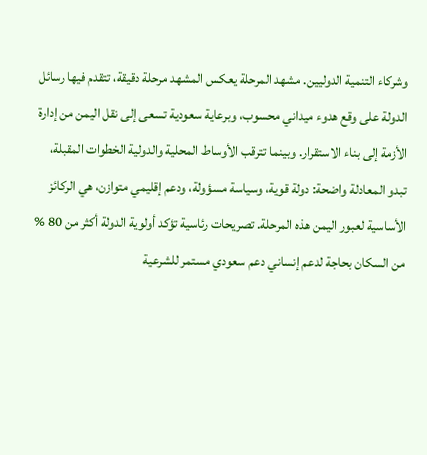وشركاء التنمية الدوليين. مشهد المرحلة يعكس المشهد مرحلة دقيقة، تتقدم فيها رسائل الدولة على وقع هدوء ميداني محسوب، وبرعاية سعودية تسعى إلى نقل اليمن من إدارة الأزمة إلى بناء الاستقرار. وبينما تترقب الأوساط المحلية والدولية الخطوات المقبلة، تبدو المعادلة واضحة: دولة قوية، وسياسة مسؤولة، ودعم إقليمي متوازن، هي الركائز الأساسية لعبور اليمن هذه المرحلة. تصريحات رئاسية تؤكد أولوية الدولة أكثر من 80 % من السكان بحاجة لدعم إنساني دعم سعودي مستمر للشرعية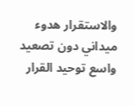والاستقرار هدوء ميداني دون تصعيد واسع توحيد القرار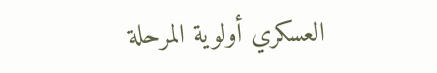العسكري أولوية المرحلة